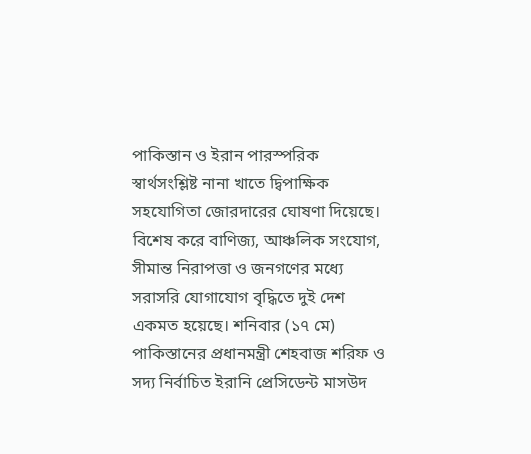পাকিস্তান ও ইরান পারস্পরিক স্বার্থসংশ্লিষ্ট নানা খাতে দ্বিপাক্ষিক সহযোগিতা জোরদারের ঘোষণা দিয়েছে। বিশেষ করে বাণিজ্য, আঞ্চলিক সংযোগ, সীমান্ত নিরাপত্তা ও জনগণের মধ্যে সরাসরি যোগাযোগ বৃদ্ধিতে দুই দেশ একমত হয়েছে। শনিবার (১৭ মে) পাকিস্তানের প্রধানমন্ত্রী শেহবাজ শরিফ ও সদ্য নির্বাচিত ইরানি প্রেসিডেন্ট মাসউদ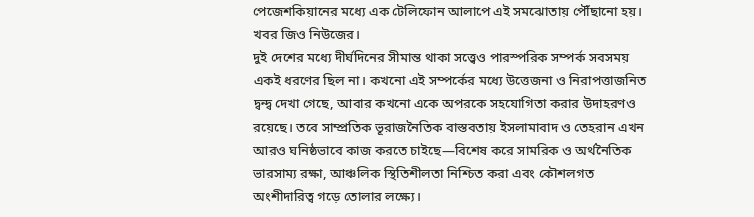পেজেশকিয়ানের মধ্যে এক টেলিফোন আলাপে এই সমঝোতায় পৌঁছানো হয়। খবর জিও নিউজের।
দুই দেশের মধ্যে দীর্ঘদিনের সীমান্ত থাকা সত্ত্বেও পারস্পরিক সম্পর্ক সবসময় একই ধরণের ছিল না। কখনো এই সম্পর্কের মধ্যে উত্তেজনা ও নিরাপত্তাজনিত দ্বন্দ্ব দেখা গেছে, আবার কখনো একে অপরকে সহযোগিতা করার উদাহরণও রয়েছে। তবে সাম্প্রতিক ভূরাজনৈতিক বাস্তবতায় ইসলামাবাদ ও তেহরান এখন আরও ঘনিষ্ঠভাবে কাজ করতে চাইছে—বিশেষ করে সামরিক ও অর্থনৈতিক ভারসাম্য রক্ষা, আঞ্চলিক স্থিতিশীলতা নিশ্চিত করা এবং কৌশলগত অংশীদারিত্ব গড়ে তোলার লক্ষ্যে।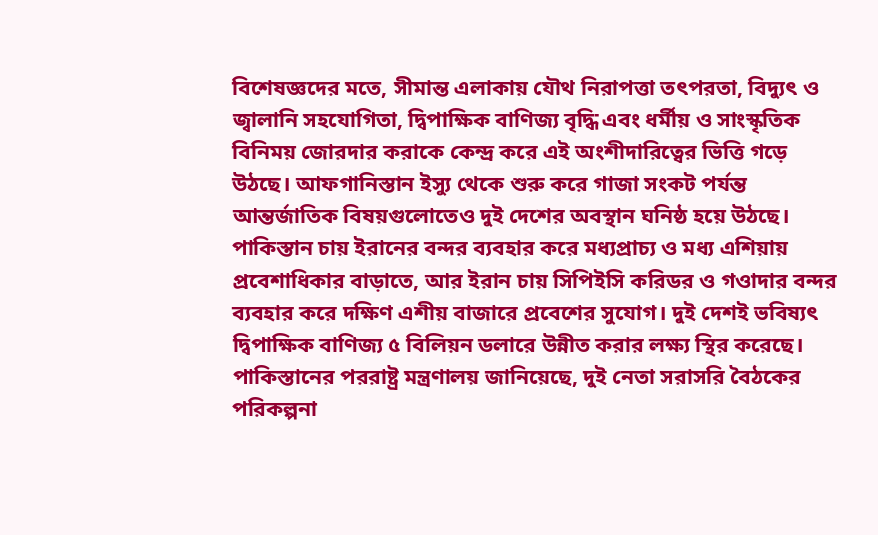বিশেষজ্ঞদের মতে, সীমান্ত এলাকায় যৌথ নিরাপত্তা তৎপরতা, বিদ্যুৎ ও জ্বালানি সহযোগিতা, দ্বিপাক্ষিক বাণিজ্য বৃদ্ধি এবং ধর্মীয় ও সাংস্কৃতিক বিনিময় জোরদার করাকে কেন্দ্র করে এই অংশীদারিত্বের ভিত্তি গড়ে উঠছে। আফগানিস্তান ইস্যু থেকে শুরু করে গাজা সংকট পর্যন্ত আন্তর্জাতিক বিষয়গুলোতেও দুই দেশের অবস্থান ঘনিষ্ঠ হয়ে উঠছে।
পাকিস্তান চায় ইরানের বন্দর ব্যবহার করে মধ্যপ্রাচ্য ও মধ্য এশিয়ায় প্রবেশাধিকার বাড়াতে, আর ইরান চায় সিপিইসি করিডর ও গওাদার বন্দর ব্যবহার করে দক্ষিণ এশীয় বাজারে প্রবেশের সুযোগ। দুই দেশই ভবিষ্যৎ দ্বিপাক্ষিক বাণিজ্য ৫ বিলিয়ন ডলারে উন্নীত করার লক্ষ্য স্থির করেছে।
পাকিস্তানের পররাষ্ট্র মন্ত্রণালয় জানিয়েছে, দুই নেতা সরাসরি বৈঠকের পরিকল্পনা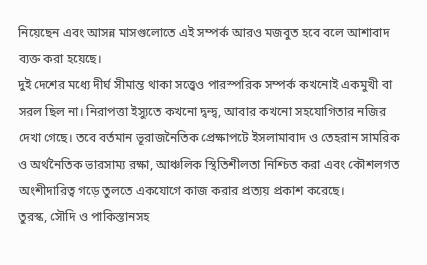নিয়েছেন এবং আসন্ন মাসগুলোতে এই সম্পর্ক আরও মজবুত হবে বলে আশাবাদ ব্যক্ত করা হয়েছে।
দুই দেশের মধ্যে দীর্ঘ সীমান্ত থাকা সত্ত্বেও পারস্পরিক সম্পর্ক কখনোই একমুখী বা সরল ছিল না। নিরাপত্তা ইস্যুতে কখনো দ্বন্দ্ব, আবার কখনো সহযোগিতার নজির দেখা গেছে। তবে বর্তমান ভূরাজনৈতিক প্রেক্ষাপটে ইসলামাবাদ ও তেহরান সামরিক ও অর্থনৈতিক ভারসাম্য রক্ষা, আঞ্চলিক স্থিতিশীলতা নিশ্চিত করা এবং কৌশলগত অংশীদারিত্ব গড়ে তুলতে একযোগে কাজ করার প্রত্যয় প্রকাশ করেছে।
তুরস্ক, সৌদি ও পাকিস্তানসহ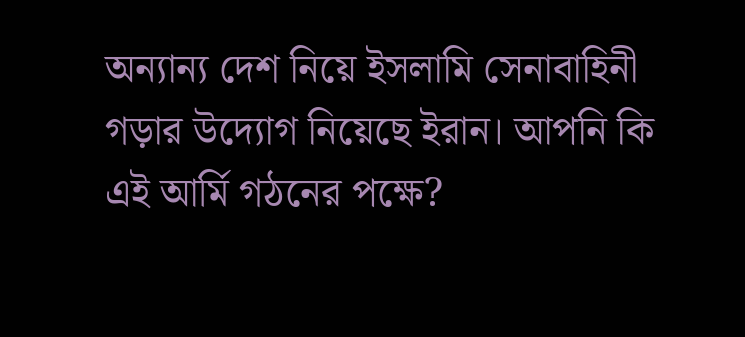অন্যান্য দেশ নিয়ে ইসলামি সেনাবাহিনী গড়ার উদ্যোগ নিয়েছে ইরান। আপনি কি এই আর্মি গঠনের পক্ষে?